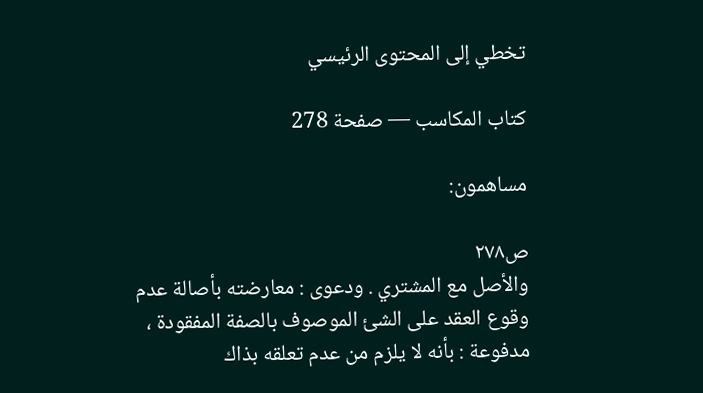تخطي إلى المحتوى الرئيسي

كتاب المكاسب — صفحة 278

مساهمون:

ص٢٧٨
والأصل مع المشتري . ودعوى : معارضته بأصالة عدم وقوع العقد على الشئ الموصوف بالصفة المفقودة ، مدفوعة : بأنه لا يلزم من عدم تعلقه بذاك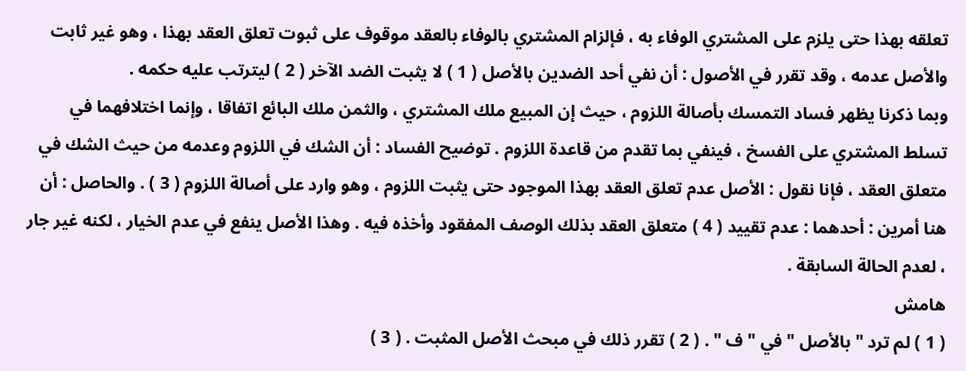تعلقه بهذا حتى يلزم على المشتري الوفاء به ، فإلزام المشتري بالوفاء بالعقد موقوف على ثبوت تعلق العقد بهذا ، وهو غير ثابت والأصل عدمه ، وقد تقرر في الأصول : أن نفي أحد الضدين بالأصل ( 1 ) لا يثبت الضد الآخر ( 2 ) ليترتب عليه حكمه .
وبما ذكرنا يظهر فساد التمسك بأصالة اللزوم ، حيث إن المبيع ملك المشتري ، والثمن ملك البائع اتفاقا ، وإنما اختلافهما في تسلط المشتري على الفسخ ، فينفي بما تقدم من قاعدة اللزوم . توضيح الفساد : أن الشك في اللزوم وعدمه من حيث الشك في متعلق العقد ، فإنا نقول : الأصل عدم تعلق العقد بهذا الموجود حتى يثبت اللزوم ، وهو وارد على أصالة اللزوم ( 3 ) . والحاصل : أن هنا أمرين : أحدهما : عدم تقييد ( 4 ) متعلق العقد بذلك الوصف المفقود وأخذه فيه . وهذا الأصل ينفع في عدم الخيار ، لكنه غير جار ، لعدم الحالة السابقة .
هامش
( 1 ) لم ترد " بالأصل " في " ف " . ( 2 ) تقرر ذلك في مبحث الأصل المثبت . ( 3 )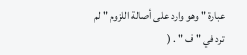عبارة " وهو وارد على أصالة اللزوم " لم ترد في " ف " . (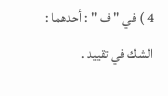4 ) في " ف " : أحدهما : الشك في تقييد .